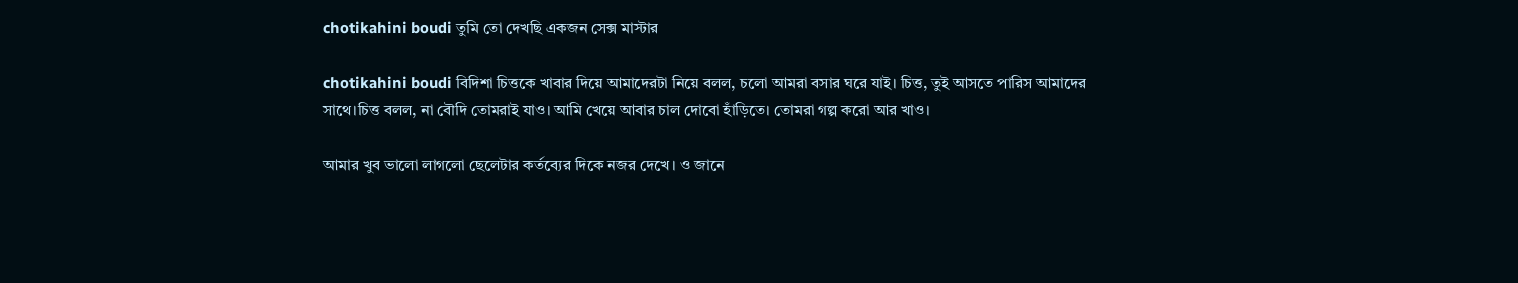chotikahini boudi তুমি তো দেখছি একজন সেক্স মাস্টার

chotikahini boudi বিদিশা চিত্তকে খাবার দিয়ে আমাদেরটা নিয়ে বলল, চলো আমরা বসার ঘরে যাই। চিত্ত, তুই আসতে পারিস আমাদের সাথে।চিত্ত বলল, না বৌদি তোমরাই যাও। আমি খেয়ে আবার চাল দোবো হাঁড়িতে। তোমরা গল্প করো আর খাও।

আমার খুব ভালো লাগলো ছেলেটার কর্তব্যের দিকে নজর দেখে। ও জানে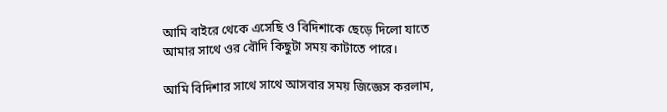আমি বাইরে থেকে এসেছি ও বিদিশাকে ছেড়ে দিলো যাতে আমার সাথে ওর বৌদি কিছুটা সময় কাটাতে পারে।

আমি বিদিশার সাথে সাথে আসবার সময় জিজ্ঞেস করলাম,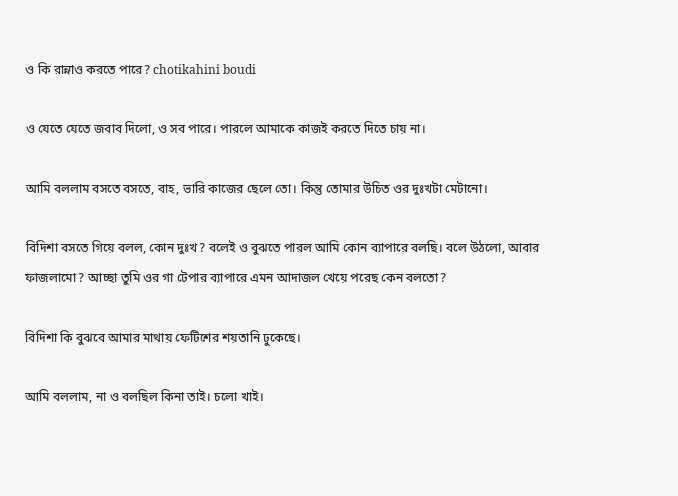ও কি রান্নাও করতে পারে? chotikahini boudi

ও যেতে যেতে জবাব দিলো, ও সব পারে। পারলে আমাকে কাজই করতে দিতে চায় না।

আমি বললাম বসতে বসতে, বাহ, ভারি কাজের ছেলে তো। কিন্তু তোমার উচিত ওর দুঃখটা মেটানো।

বিদিশা বসতে গিয়ে বলল, কোন দুঃখ? বলেই ও বুঝতে পারল আমি কোন ব্যাপারে বলছি। বলে উঠলো, আবার ফাজলামো? আচ্ছা তুমি ওর গা টেপার ব্যাপারে এমন আদাজল খেয়ে পরেছ কেন বলতো?

বিদিশা কি বুঝবে আমার মাথায় ফেটিশের শয়তানি ঢুকেছে।

আমি বললাম, না ও বলছিল কিনা তাই। চলো খাই।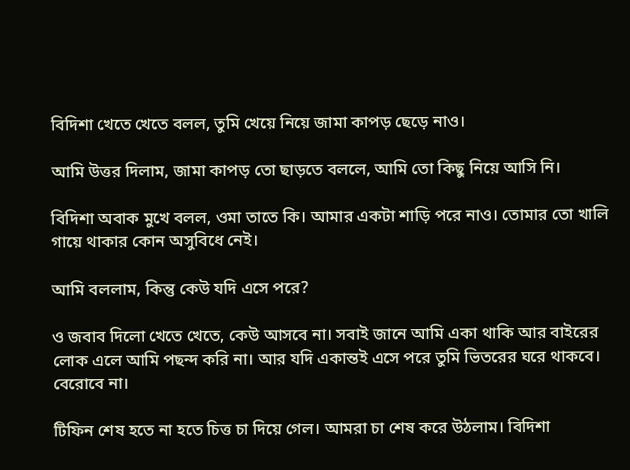বিদিশা খেতে খেতে বলল, তুমি খেয়ে নিয়ে জামা কাপড় ছেড়ে নাও।

আমি উত্তর দিলাম, জামা কাপড় তো ছাড়তে বললে, আমি তো কিছু নিয়ে আসি নি।

বিদিশা অবাক মুখে বলল, ওমা তাতে কি। আমার একটা শাড়ি পরে নাও। তোমার তো খালি গায়ে থাকার কোন অসুবিধে নেই।

আমি বললাম, কিন্তু কেউ যদি এসে পরে?

ও জবাব দিলো খেতে খেতে, কেউ আসবে না। সবাই জানে আমি একা থাকি আর বাইরের লোক এলে আমি পছন্দ করি না। আর যদি একান্তই এসে পরে তুমি ভিতরের ঘরে থাকবে। বেরোবে না।

টিফিন শেষ হতে না হতে চিত্ত চা দিয়ে গেল। আমরা চা শেষ করে উঠলাম। বিদিশা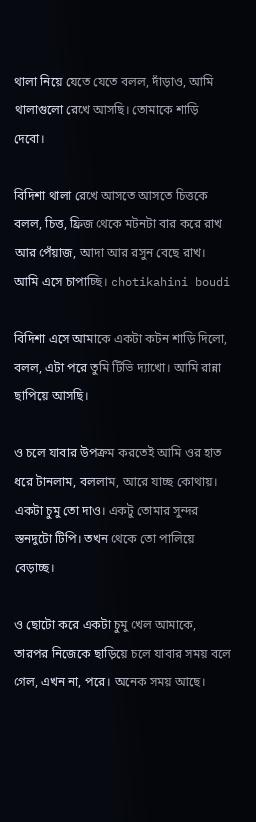থালা নিয়ে যেতে যেতে বলল, দাঁড়াও, আমি থালাগুলো রেখে আসছি। তোমাকে শাড়ি দেবো।

বিদিশা থালা রেখে আসতে আসতে চিত্তকে বলল, চিত্ত, ফ্রিজ থেকে মটনটা বার করে রাখ আর পেঁয়াজ, আদা আর রসুন বেছে রাখ। আমি এসে চাপাচ্ছি। chotikahini boudi

বিদিশা এসে আমাকে একটা কটন শাড়ি দিলো, বলল, এটা পরে তুমি টিভি দ্যাখো। আমি রান্না ছাপিয়ে আসছি।

ও চলে যাবার উপক্রম করতেই আমি ওর হাত ধরে টানলাম, বললাম, আরে যাচ্ছ কোথায়। একটা চুমু তো দাও। একটু তোমার সুন্দর স্তনদুটো টিপি। তখন থেকে তো পালিয়ে বেড়াচ্ছ।

ও ছোটো করে একটা চুমু খেল আমাকে, তারপর নিজেকে ছাড়িয়ে চলে যাবার সময় বলে গেল, এখন না, পরে। অনেক সময় আছে।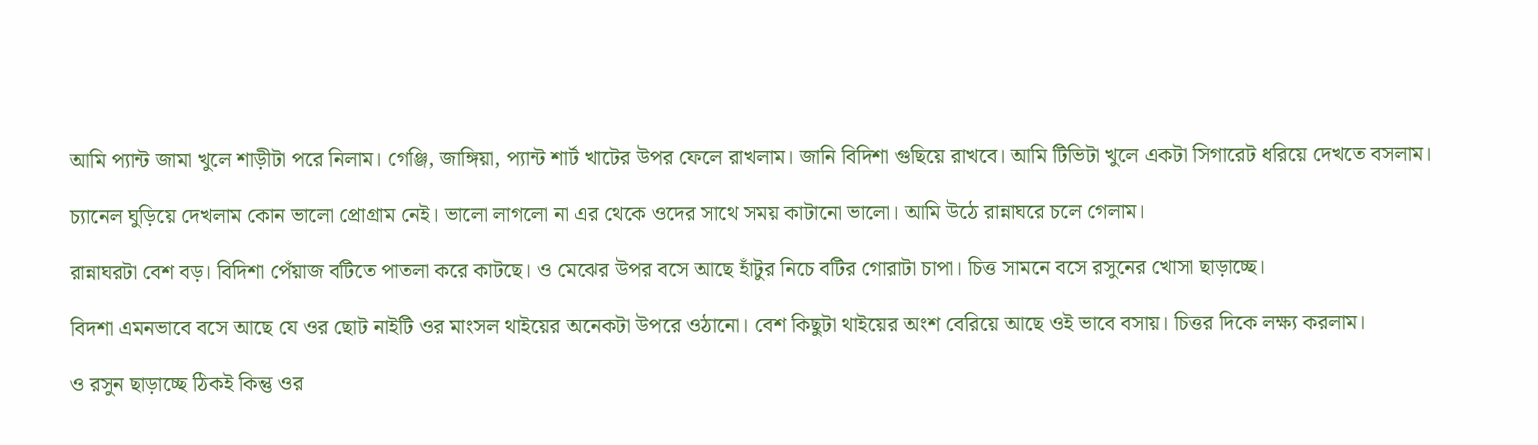আমি প্যান্ট জামা খুলে শাড়ীটা পরে নিলাম। গেঞ্জি, জাঙ্গিয়া, প্যান্ট শার্ট খাটের উপর ফেলে রাখলাম। জানি বিদিশা গুছিয়ে রাখবে। আমি টিভিটা খুলে একটা সিগারেট ধরিয়ে দেখতে বসলাম।

চ্যানেল ঘুড়িয়ে দেখলাম কোন ভালো প্রোগ্রাম নেই। ভালো লাগলো না এর থেকে ওদের সাথে সময় কাটানো ভালো। আমি উঠে রান্নাঘরে চলে গেলাম।

রান্নাঘরটা বেশ বড়। বিদিশা পেঁয়াজ বটিতে পাতলা করে কাটছে। ও মেঝের উপর বসে আছে হাঁটুর নিচে বটির গোরাটা চাপা। চিত্ত সামনে বসে রসুনের খোসা ছাড়াচ্ছে।

বিদশা এমনভাবে বসে আছে যে ওর ছোট নাইটি ওর মাংসল থাইয়ের অনেকটা উপরে ওঠানো। বেশ কিছুটা থাইয়ের অংশ বেরিয়ে আছে ওই ভাবে বসায়। চিত্তর দিকে লক্ষ্য করলাম।

ও রসুন ছাড়াচ্ছে ঠিকই কিন্তু ওর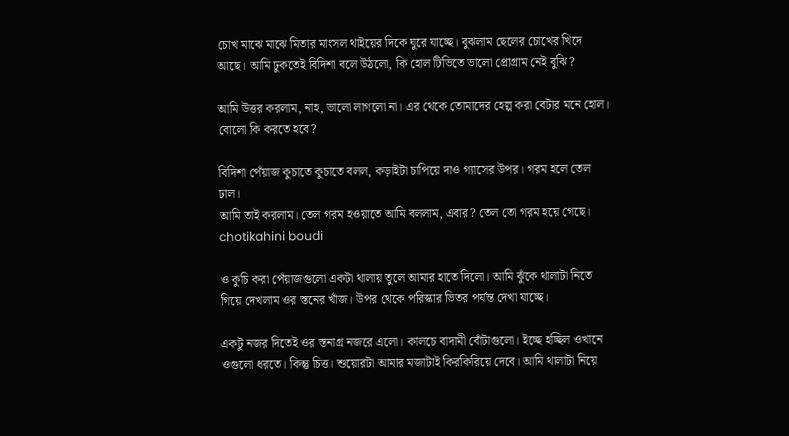চোখ মাঝে মাঝে মিতার মাংসল থাইয়ের দিকে ঘুরে যাচ্ছে। বুঝলাম ছেলের চোখের খিদে আছে। আমি ঢুকতেই বিদিশা বলে উঠলো, কি হোল টিভিতে ভালো প্রোগ্রাম নেই বুঝি?

আমি উত্তর করলাম, নাহ, ভালো লাগলো না। এর থেকে তোমাদের হেল্প করা বেটার মনে হোল। বোলো কি করতে হবে?

বিদিশা পেঁয়াজ কুচাতে কুচাতে বলল, কড়াইটা চাপিয়ে দাও গ্যাসের উপর। গরম হলে তেল ঢাল।
আমি তাই করলাম। তেল গরম হওয়াতে আমি বললাম, এবার? তেল তো গরম হয়ে গেছে। chotikahini boudi

ও কুচি করা পেঁয়াজগুলো একটা থালায় তুলে আমার হাতে দিলো। আমি ঝুঁকে থালাটা নিতে গিয়ে দেখলাম ওর স্তনের খাঁজ। উপর থেকে পরিস্কার ভিতর পর্যন্ত দেখা যাচ্ছে।

একটু নজর দিতেই ওর স্তনাগ্র নজরে এলো। কালচে বাদামী বোঁটাগুলো। ইচ্ছে হচ্ছিল ওখানে ওগুলো ধরতে। কিন্তু চিত্ত। শুয়োরটা আমার মজাটাই কিরকিরিয়ে দেবে। আমি থালাটা নিয়ে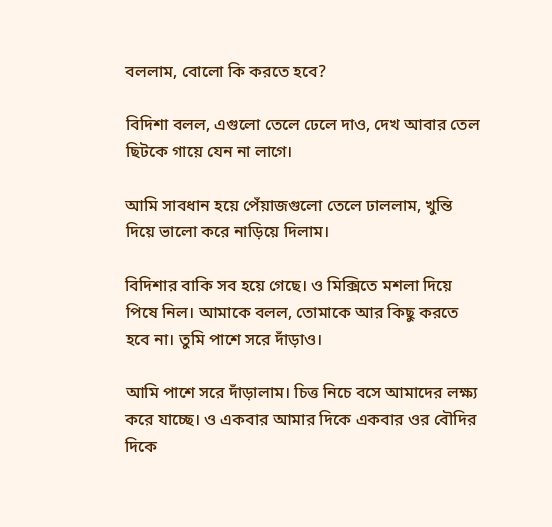বললাম, বোলো কি করতে হবে?

বিদিশা বলল, এগুলো তেলে ঢেলে দাও, দেখ আবার তেল ছিটকে গায়ে যেন না লাগে।

আমি সাবধান হয়ে পেঁয়াজগুলো তেলে ঢাললাম, খুন্তি দিয়ে ভালো করে নাড়িয়ে দিলাম।

বিদিশার বাকি সব হয়ে গেছে। ও মিক্সিতে মশলা দিয়ে পিষে নিল। আমাকে বলল, তোমাকে আর কিছু করতে হবে না। তুমি পাশে সরে দাঁড়াও।

আমি পাশে সরে দাঁড়ালাম। চিত্ত নিচে বসে আমাদের লক্ষ্য করে যাচ্ছে। ও একবার আমার দিকে একবার ওর বৌদির দিকে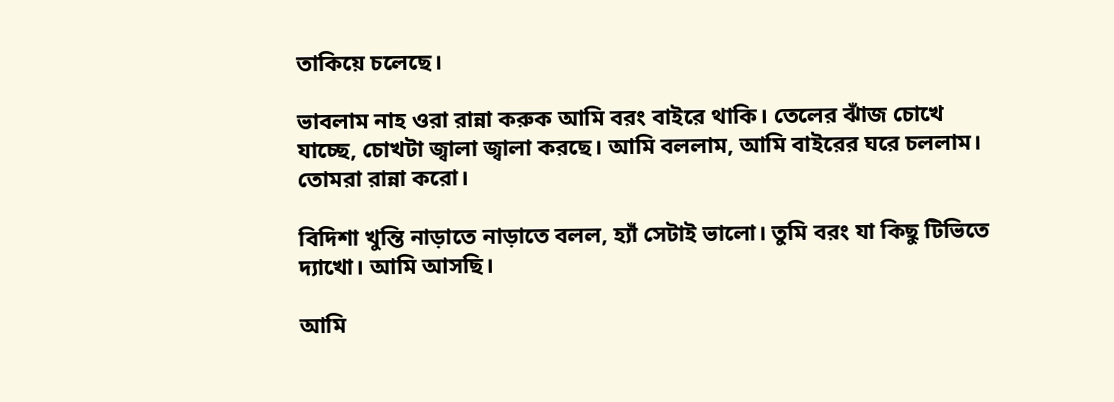তাকিয়ে চলেছে।

ভাবলাম নাহ ওরা রান্না করুক আমি বরং বাইরে থাকি। তেলের ঝাঁজ চোখে যাচ্ছে, চোখটা জ্বালা জ্বালা করছে। আমি বললাম, আমি বাইরের ঘরে চললাম। তোমরা রান্না করো।

বিদিশা খুন্তি নাড়াতে নাড়াতে বলল, হ্যাঁ সেটাই ভালো। তুমি বরং যা কিছু টিভিতে দ্যাখো। আমি আসছি।

আমি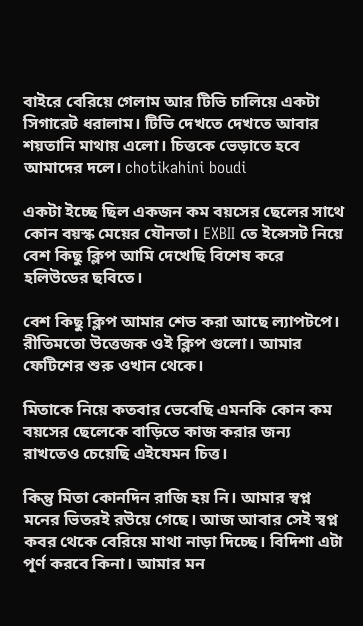বাইরে বেরিয়ে গেলাম আর টিভি চালিয়ে একটা সিগারেট ধরালাম। টিভি দেখতে দেখতে আবার শয়তানি মাথায় এলো। চিত্তকে ভেড়াতে হবে আমাদের দলে। chotikahini boudi

একটা ইচ্ছে ছিল একজন কম বয়সের ছেলের সাথে কোন বয়স্ক মেয়ের যৌনতা। EXBII তে ইন্সেসট নিয়ে বেশ কিছু ক্লিপ আমি দেখেছি বিশেষ করে হলিউডের ছবিতে।

বেশ কিছু ক্লিপ আমার শেভ করা আছে ল্যাপটপে। রীতিমতো উত্তেজক ওই ক্লিপ গুলো। আমার ফেটিশের শুরু ওখান থেকে।

মিতাকে নিয়ে কতবার ভেবেছি এমনকি কোন কম বয়সের ছেলেকে বাড়িতে কাজ করার জন্য রাখতেও চেয়েছি এইযেমন চিত্ত।

কিন্তু মিতা কোনদিন রাজি হয় নি। আমার স্বপ্ন মনের ভিতরই রউয়ে গেছে। আজ আবার সেই স্বপ্ন কবর থেকে বেরিয়ে মাথা নাড়া দিচ্ছে। বিদিশা এটা পূর্ণ করবে কিনা। আমার মন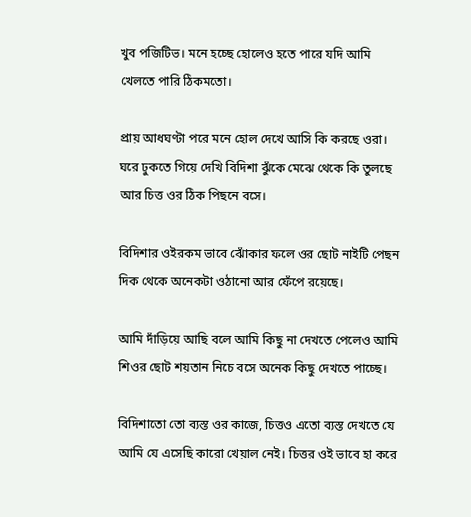খুব পজিটিভ। মনে হচ্ছে হোলেও হতে পারে যদি আমি খেলতে পারি ঠিকমতো।

প্রায় আধঘণ্টা পরে মনে হোল দেখে আসি কি করছে ওরা। ঘরে ঢুকতে গিয়ে দেখি বিদিশা ঝুঁকে মেঝে থেকে কি তুলছে আর চিত্ত ওর ঠিক পিছনে বসে।

বিদিশার ওইরকম ভাবে ঝোঁকার ফলে ওর ছোট নাইটি পেছন দিক থেকে অনেকটা ওঠানো আর ফেঁপে রয়েছে।

আমি দাঁড়িয়ে আছি বলে আমি কিছু না দেখতে পেলেও আমি শিওর ছোট শয়তান নিচে বসে অনেক কিছু দেখতে পাচ্ছে।

বিদিশাতো তো ব্যস্ত ওর কাজে, চিত্তও এতো ব্যস্ত দেখতে যে আমি যে এসেছি কারো খেয়াল নেই। চিত্তর ওই ভাবে হা করে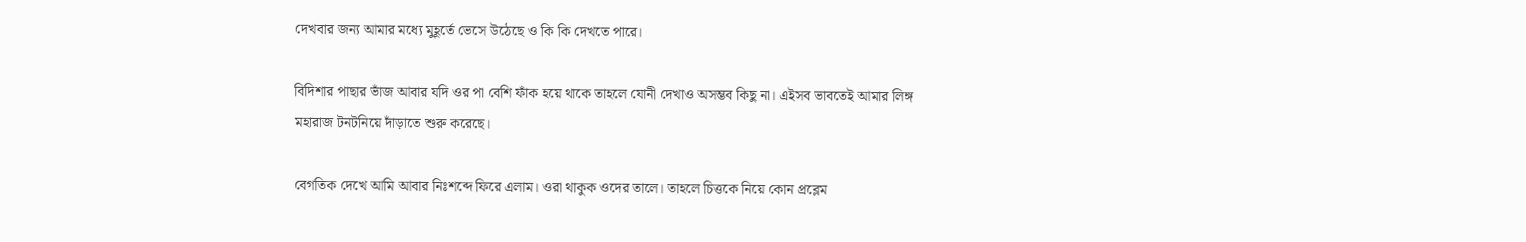দেখবার জন্য আমার মধ্যে মুহূর্তে ভেসে উঠেছে ও কি কি দেখতে পারে।

বিদিশার পাছার ভাঁজ আবার যদি ওর পা বেশি ফাঁক হয়ে থাকে তাহলে যোনী দেখাও অসম্ভব কিছু না। এইসব ভাবতেই আমার লিঙ্গ মহারাজ টনটনিয়ে দাঁড়াতে শুরু করেছে।

বেগতিক দেখে আমি আবার নিঃশব্দে ফিরে এলাম। ওরা থাকুক ওদের তালে। তাহলে চিত্তকে নিয়ে কোন প্রব্লেম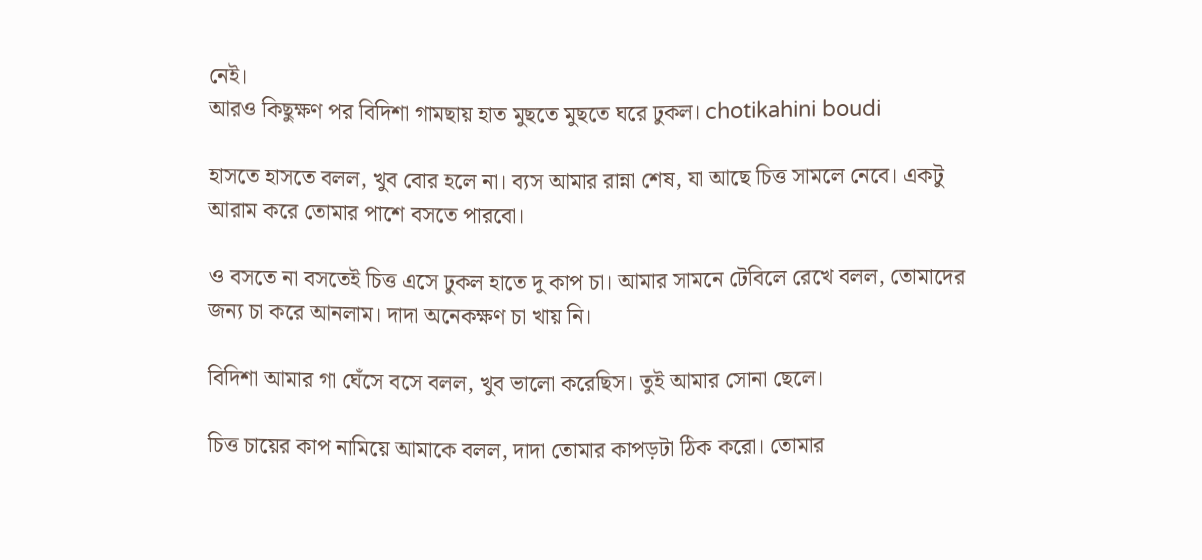নেই।
আরও কিছুক্ষণ পর বিদিশা গামছায় হাত মুছতে মুছতে ঘরে ঢুকল। chotikahini boudi

হাসতে হাসতে বলল, খুব বোর হলে না। ব্যস আমার রান্না শেষ, যা আছে চিত্ত সামলে নেবে। একটু আরাম করে তোমার পাশে বসতে পারবো।

ও বসতে না বসতেই চিত্ত এসে ঢুকল হাতে দু কাপ চা। আমার সামনে টেবিলে রেখে বলল, তোমাদের জন্য চা করে আনলাম। দাদা অনেকক্ষণ চা খায় নি।

বিদিশা আমার গা ঘেঁসে বসে বলল, খুব ভালো করেছিস। তুই আমার সোনা ছেলে।

চিত্ত চায়ের কাপ নামিয়ে আমাকে বলল, দাদা তোমার কাপড়টা ঠিক করো। তোমার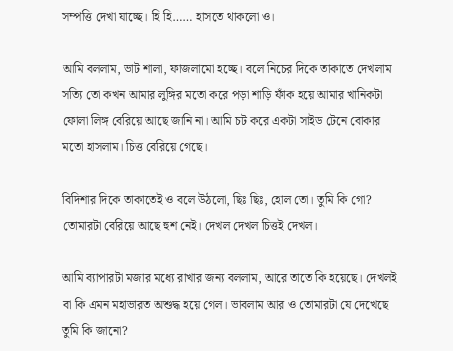সম্পত্তি দেখা যাচ্ছে। হি হি…… হাসতে থাকলো ও।

আমি বললাম, ভাট শালা, ফাজলামো হচ্ছে। বলে নিচের দিকে তাকাতে দেখলাম সত্যি তো কখন আমার লুঙ্গির মতো করে পড়া শাড়ি ফাঁক হয়ে আমার খানিকটা ফোলা লিঙ্গ বেরিয়ে আছে জানি না। আমি চট করে একটা সাইড টেনে বোকার মতো হাসলাম। চিত্ত বেরিয়ে গেছে।

বিদিশার দিকে তাকাতেই ও বলে উঠলো, ছিঃ ছিঃ, হোল তো। তুমি কি গো? তোমারটা বেরিয়ে আছে হুশ নেই। দেখল দেখল চিত্তই দেখল।

আমি ব্যাপারটা মজার মধ্যে রাখার জন্য বললাম, আরে তাতে কি হয়েছে। দেখলই বা কি এমন মহাভারত অশুদ্ধ হয়ে গেল। ভাবলাম আর ও তোমারটা যে দেখেছে তুমি কি জানো?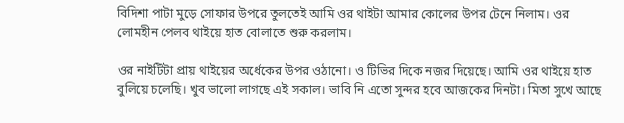বিদিশা পাটা মুড়ে সোফার উপরে তুলতেই আমি ওর থাইটা আমার কোলের উপর টেনে নিলাম। ওর লোমহীন পেলব থাইয়ে হাত বোলাতে শুরু করলাম।

ওর নাইটিটা প্রায় থাইয়ের অর্ধেকের উপর ওঠানো। ও টিভির দিকে নজর দিয়েছে। আমি ওর থাইয়ে হাত বুলিয়ে চলেছি। খুব ভালো লাগছে এই সকাল। ভাবি নি এতো সুন্দর হবে আজকের দিনটা। মিতা সুখে আছে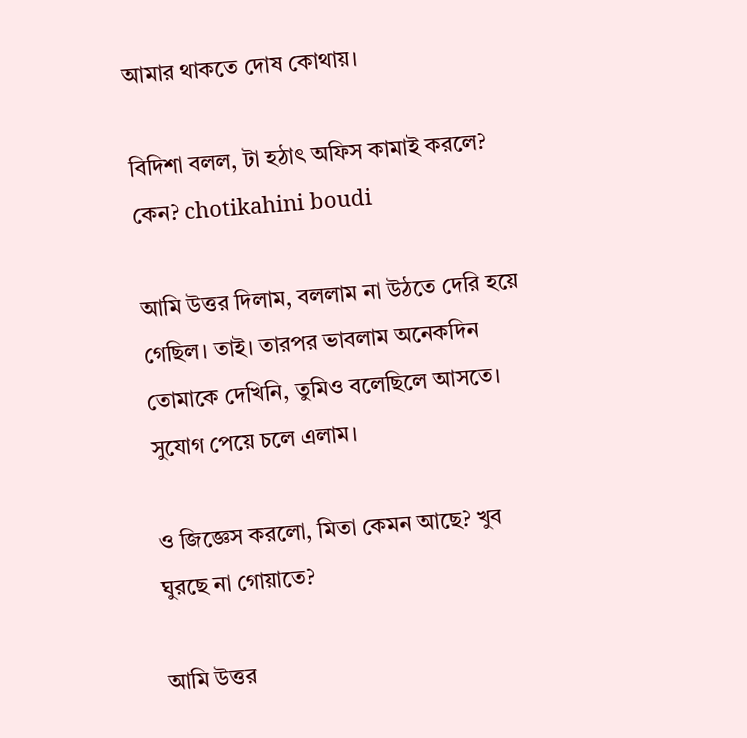আমার থাকতে দোষ কোথায়।

বিদিশা বলল, টা হঠাৎ অফিস কামাই করলে? কেন? chotikahini boudi

আমি উত্তর দিলাম, বললাম না উঠতে দেরি হয়ে গেছিল। তাই। তারপর ভাবলাম অনেকদিন তোমাকে দেখিনি, তুমিও বলেছিলে আসতে। সুযোগ পেয়ে চলে এলাম।

ও জিজ্ঞেস করলো, মিতা কেমন আছে? খুব ঘুরছে না গোয়াতে?

আমি উত্তর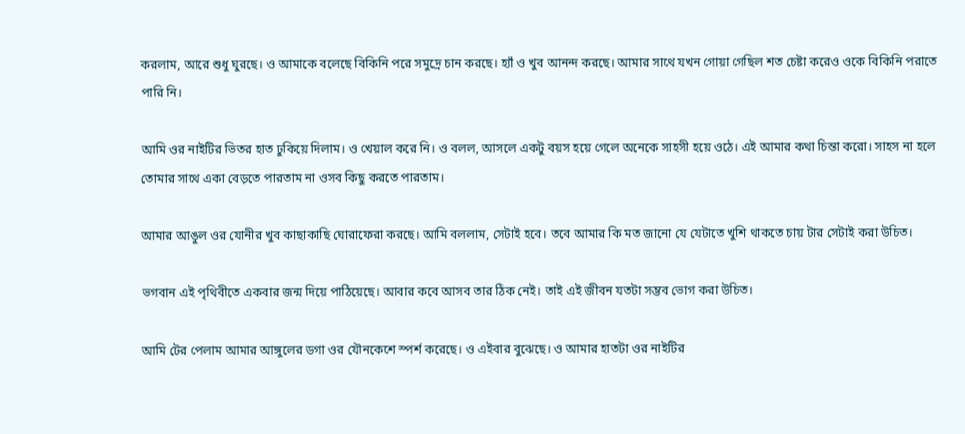করলাম, আরে শুধু ঘুরছে। ও আমাকে বলেছে বিকিনি পরে সমুদ্রে চান করছে। হ্যাঁ ও খুব আনন্দ করছে। আমার সাথে যখন গোয়া গেছিল শত চেষ্টা করেও ওকে বিকিনি পরাতে পারি নি।

আমি ওর নাইটির ভিতর হাত ঢুকিয়ে দিলাম। ও খেয়াল করে নি। ও বলল, আসলে একটু বয়স হয়ে গেলে অনেকে সাহসী হয়ে ওঠে। এই আমার কথা চিন্তা করো। সাহস না হলে তোমার সাথে একা বেড়তে পারতাম না ওসব কিছু করতে পারতাম।

আমার আঙুল ওর যোনীর খুব কাছাকাছি ঘোরাফেরা করছে। আমি বললাম, সেটাই হবে। তবে আমার কি মত জানো যে যেটাতে খুশি থাকতে চায় টার সেটাই করা উচিত।

ভগবান এই পৃথিবীতে একবার জন্ম দিয়ে পাঠিয়েছে। আবার কবে আসব তার ঠিক নেই। তাই এই জীবন যতটা সম্ভব ভোগ করা উচিত।

আমি টের পেলাম আমার আঙ্গুলের ডগা ওর যৌনকেশে স্পর্শ করেছে। ও এইবার বুঝেছে। ও আমার হাতটা ওর নাইটির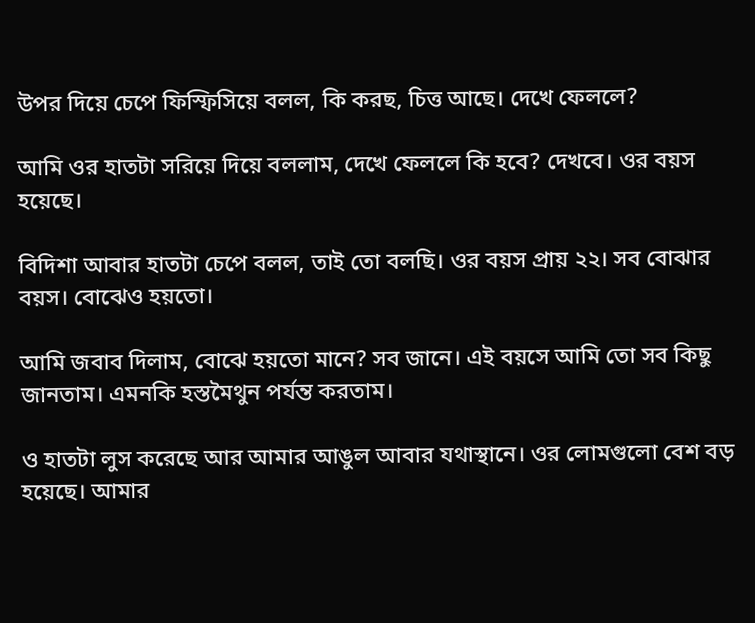উপর দিয়ে চেপে ফিস্ফিসিয়ে বলল, কি করছ, চিত্ত আছে। দেখে ফেললে?

আমি ওর হাতটা সরিয়ে দিয়ে বললাম, দেখে ফেললে কি হবে? দেখবে। ওর বয়স হয়েছে।

বিদিশা আবার হাতটা চেপে বলল, তাই তো বলছি। ওর বয়স প্রায় ২২। সব বোঝার বয়স। বোঝেও হয়তো।

আমি জবাব দিলাম, বোঝে হয়তো মানে? সব জানে। এই বয়সে আমি তো সব কিছু জানতাম। এমনকি হস্তমৈথুন পর্যন্ত করতাম।

ও হাতটা লুস করেছে আর আমার আঙুল আবার যথাস্থানে। ওর লোমগুলো বেশ বড় হয়েছে। আমার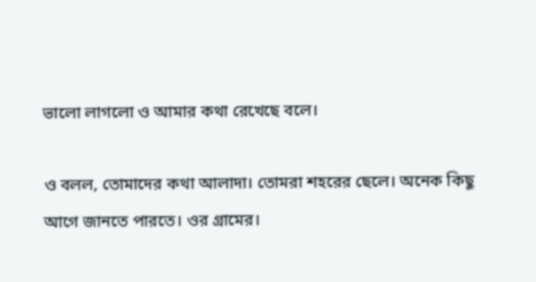ভালো লাগলো ও আমার কথা রেখেছে বলে।

ও বলল, তোমাদের কথা আলাদা। তোমরা শহরের ছেলে। অনেক কিছু আগে জানতে পারতে। ওর গ্রামের।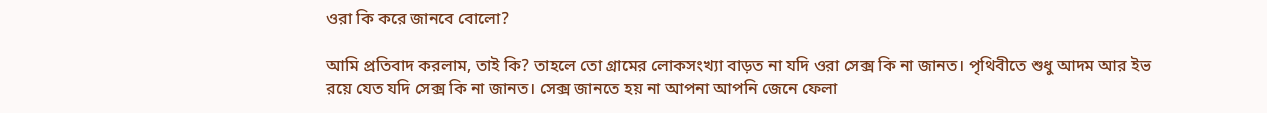ওরা কি করে জানবে বোলো?

আমি প্রতিবাদ করলাম, তাই কি? তাহলে তো গ্রামের লোকসংখ্যা বাড়ত না যদি ওরা সেক্স কি না জানত। পৃথিবীতে শুধু আদম আর ইভ রয়ে যেত যদি সেক্স কি না জানত। সেক্স জানতে হয় না আপনা আপনি জেনে ফেলা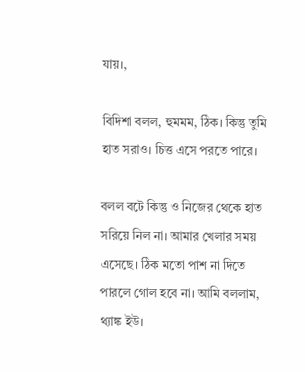যায়।,

বিদিশা বলল, হুমমম, ঠিক। কিন্তু তুমি হাত সরাও। চিত্ত এসে পরতে পারে।

বলল বটে কিন্তু ও নিজের থেকে হাত সরিয়ে নিল না। আমার খেলার সময় এসেছে। ঠিক মতো পাশ না দিতে পারলে গোল হবে না। আমি বললাম, থ্যাঙ্ক ইউ।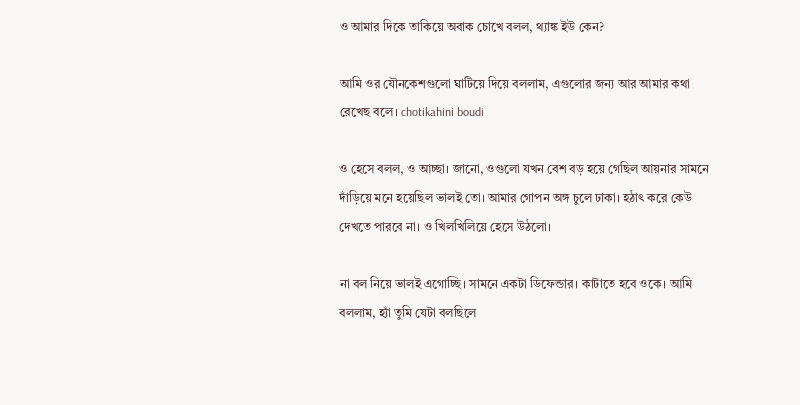ও আমার দিকে তাকিয়ে অবাক চোখে বলল, থ্যাঙ্ক ইউ কেন?

আমি ওর যৌনকেশগুলো ঘাটিয়ে দিয়ে বললাম, এগুলোর জন্য আর আমার কথা রেখেছ বলে। chotikahini boudi

ও হেসে বলল, ও আচ্ছা। জানো, ওগুলো যখন বেশ বড় হয়ে গেছিল আয়নার সামনে দাঁড়িয়ে মনে হয়েছিল ভালই তো। আমার গোপন অঙ্গ চুলে ঢাকা। হঠাৎ করে কেউ দেখতে পারবে না। ও খিলখিলিয়ে হেসে উঠলো।

না বল নিয়ে ভালই এগোচ্ছি। সামনে একটা ডিফেন্ডার। কাটাতে হবে ওকে। আমি বললাম, হ্যাঁ তুমি যেটা বলছিলে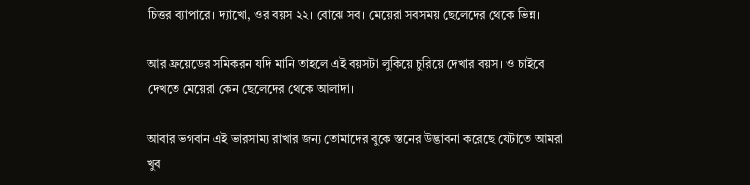চিত্তর ব্যাপারে। দ্যাখো, ওর বয়স ২২। বোঝে সব। মেয়েরা সবসময় ছেলেদের থেকে ভিন্ন।

আর ফ্রয়েডের সমিকরন যদি মানি তাহলে এই বয়সটা লুকিয়ে চুরিয়ে দেখার বয়স। ও চাইবে দেখতে মেয়েরা কেন ছেলেদের থেকে আলাদা।

আবার ভগবান এই ভারসাম্য রাখার জন্য তোমাদের বুকে স্তনের উদ্ভাবনা করেছে যেটাতে আমরা খুব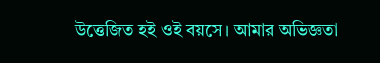উত্তেজিত হই ওই বয়সে। আমার অভিজ্ঞতা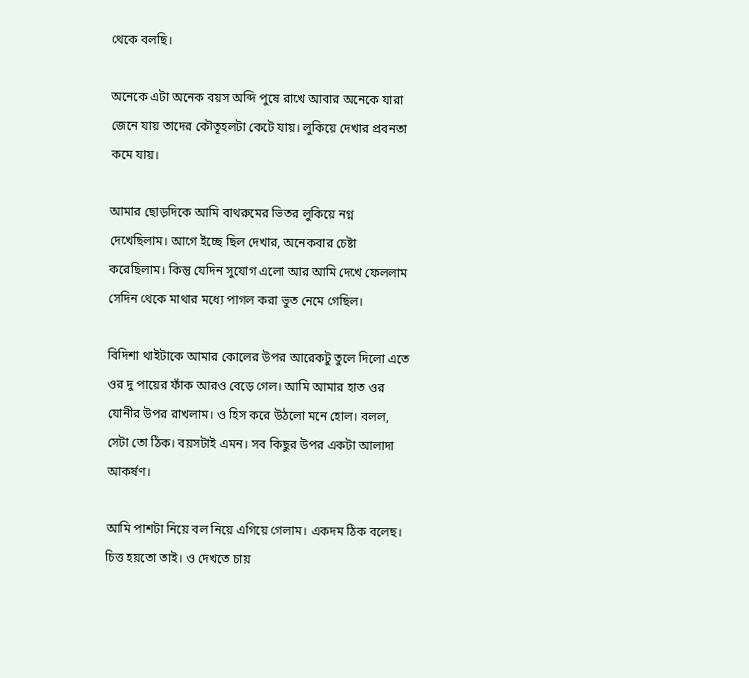থেকে বলছি।

অনেকে এটা অনেক বয়স অব্দি পুষে রাখে আবার অনেকে যারা জেনে যায় তাদের কৌতূহলটা কেটে যায়। লুকিয়ে দেখার প্রবনতা কমে যায়।

আমার ছোড়দিকে আমি বাথরুমের ভিতর লুকিয়ে নগ্ন দেখেছিলাম। আগে ইচ্ছে ছিল দেখার, অনেকবার চেষ্টা করেছিলাম। কিন্তু যেদিন সুযোগ এলো আর আমি দেখে ফেললাম সেদিন থেকে মাথার মধ্যে পাগল করা ভুত নেমে গেছিল।

বিদিশা থাইটাকে আমার কোলের উপর আরেকটু তুলে দিলো এতে ওর দু পায়ের ফাঁক আরও বেড়ে গেল। আমি আমার হাত ওর যোনীর উপর রাখলাম। ও হিস করে উঠলো মনে হোল। বলল, সেটা তো ঠিক। বয়সটাই এমন। সব কিছুর উপর একটা আলাদা আকর্ষণ।

আমি পাশটা নিয়ে বল নিয়ে এগিয়ে গেলাম। একদম ঠিক বলেছ। চিত্ত হয়তো তাই। ও দেখতে চায়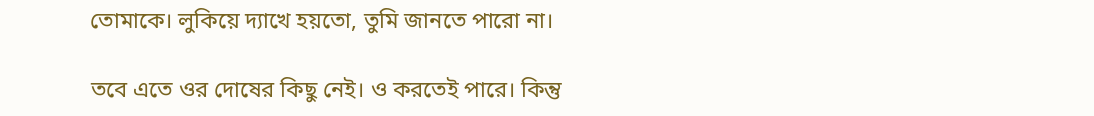তোমাকে। লুকিয়ে দ্যাখে হয়তো, তুমি জানতে পারো না।

তবে এতে ওর দোষের কিছু নেই। ও করতেই পারে। কিন্তু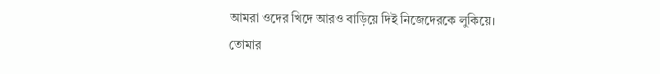আমরা ওদের খিদে আরও বাড়িয়ে দিই নিজেদেরকে লুকিয়ে। তোমার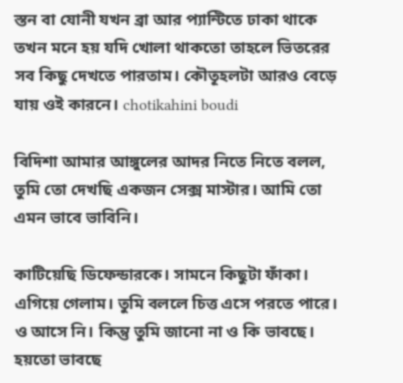স্তন বা যোনী যখন ব্রা আর প্যান্টিতে ঢাকা থাকে তখন মনে হয় যদি খোলা থাকতো তাহলে ভিতরের সব কিছু দেখতে পারতাম। কৌতূহলটা আরও বেড়ে যায় ওই কারনে। chotikahini boudi

বিদিশা আমার আঙ্গুলের আদর নিতে নিতে বলল, তুমি তো দেখছি একজন সেক্স মাস্টার। আমি তো এমন ভাবে ভাবিনি।

কাটিয়েছি ডিফেন্ডারকে। সামনে কিছুটা ফাঁকা। এগিয়ে গেলাম। তুমি বললে চিত্ত এসে পরতে পারে। ও আসে নি। কিন্তু তুমি জানো না ও কি ভাবছে। হয়তো ভাবছে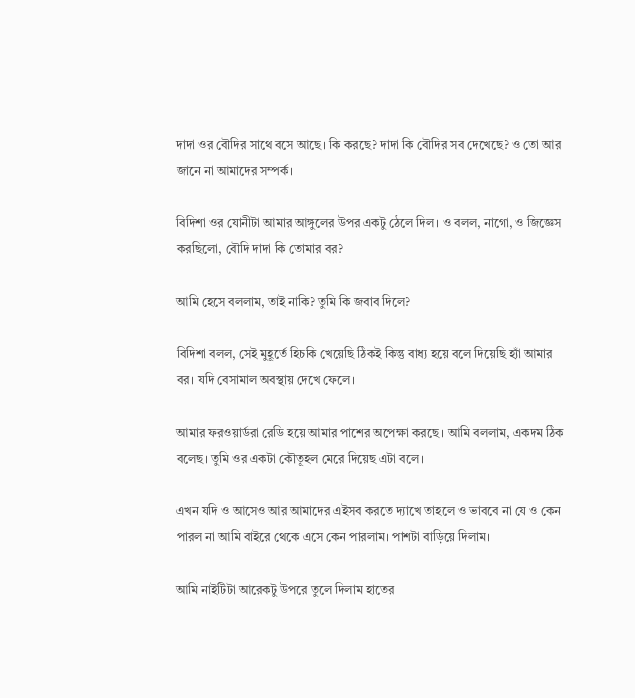দাদা ওর বৌদির সাথে বসে আছে। কি করছে? দাদা কি বৌদির সব দেখেছে? ও তো আর জানে না আমাদের সম্পর্ক।

বিদিশা ওর যোনীটা আমার আঙ্গুলের উপর একটু ঠেলে দিল। ও বলল, নাগো, ও জিজ্ঞেস করছিলো, বৌদি দাদা কি তোমার বর?

আমি হেসে বললাম, তাই নাকি? তুমি কি জবাব দিলে?

বিদিশা বলল, সেই মুহূর্তে হিচকি খেয়েছি ঠিকই কিন্তু বাধ্য হয়ে বলে দিয়েছি হ্যাঁ আমার বর। যদি বেসামাল অবস্থায় দেখে ফেলে।

আমার ফরওয়ার্ডরা রেডি হয়ে আমার পাশের অপেক্ষা করছে। আমি বললাম, একদম ঠিক বলেছ। তুমি ওর একটা কৌতূহল মেরে দিয়েছ এটা বলে।

এখন যদি ও আসেও আর আমাদের এইসব করতে দ্যাখে তাহলে ও ভাববে না যে ও কেন পারল না আমি বাইরে থেকে এসে কেন পারলাম। পাশটা বাড়িয়ে দিলাম।

আমি নাইটিটা আরেকটু উপরে তুলে দিলাম হাতের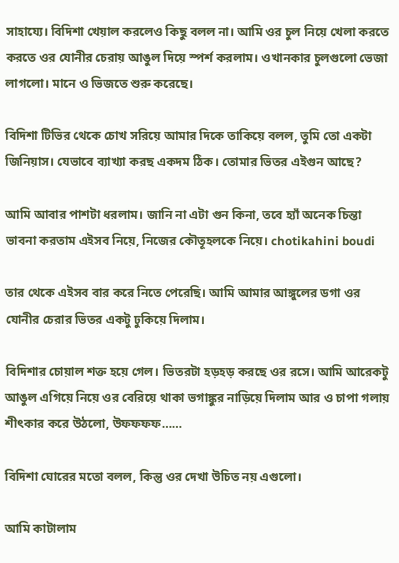সাহায্যে। বিদিশা খেয়াল করলেও কিছু বলল না। আমি ওর চুল নিয়ে খেলা করতে করতে ওর যোনীর চেরায় আঙুল দিয়ে স্পর্শ করলাম। ওখানকার চুলগুলো ভেজা লাগলো। মানে ও ভিজতে শুরু করেছে।

বিদিশা টিভির থেকে চোখ সরিয়ে আমার দিকে তাকিয়ে বলল, তুমি তো একটা জিনিয়াস। যেভাবে ব্যাখ্যা করছ একদম ঠিক। তোমার ভিতর এইগুন আছে?

আমি আবার পাশটা ধরলাম। জানি না এটা গুন কিনা, তবে হ্যাঁ অনেক চিন্তা ভাবনা করতাম এইসব নিয়ে, নিজের কৌতূহলকে নিয়ে। chotikahini boudi

তার থেকে এইসব বার করে নিতে পেরেছি। আমি আমার আঙ্গুলের ডগা ওর যোনীর চেরার ভিতর একটু ঢুকিয়ে দিলাম।

বিদিশার চোয়াল শক্ত হয়ে গেল। ভিতরটা হড়হড় করছে ওর রসে। আমি আরেকটু আঙুল এগিয়ে নিয়ে ওর বেরিয়ে থাকা ভগাঙ্কুর নাড়িয়ে দিলাম আর ও চাপা গলায় শীৎকার করে উঠলো, উফফফফ……

বিদিশা ঘোরের মতো বলল, কিন্তু ওর দেখা উচিত নয় এগুলো।

আমি কাটালাম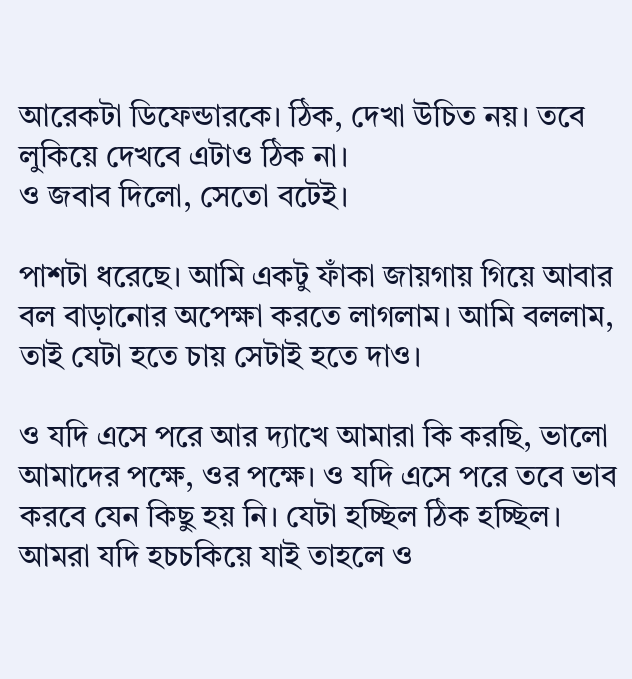আরেকটা ডিফেন্ডারকে। ঠিক, দেখা উচিত নয়। তবে লুকিয়ে দেখবে এটাও ঠিক না।
ও জবাব দিলো, সেতো বটেই।

পাশটা ধরেছে। আমি একটু ফাঁকা জায়গায় গিয়ে আবার বল বাড়ানোর অপেক্ষা করতে লাগলাম। আমি বললাম, তাই যেটা হতে চায় সেটাই হতে দাও।

ও যদি এসে পরে আর দ্যাখে আমারা কি করছি, ভালো আমাদের পক্ষে, ওর পক্ষে। ও যদি এসে পরে তবে ভাব করবে যেন কিছু হয় নি। যেটা হচ্ছিল ঠিক হচ্ছিল। আমরা যদি হচচকিয়ে যাই তাহলে ও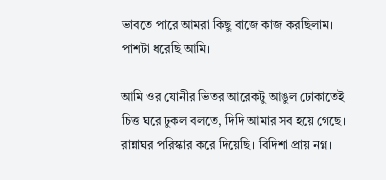ভাবতে পারে আমরা কিছু বাজে কাজ করছিলাম। পাশটা ধরেছি আমি।

আমি ওর যোনীর ভিতর আরেকটু আঙুল ঢোকাতেই চিত্ত ঘরে ঢুকল বলতে, দিদি আমার সব হয়ে গেছে। রান্নাঘর পরিস্কার করে দিয়েছি। বিদিশা প্রায় নগ্ন।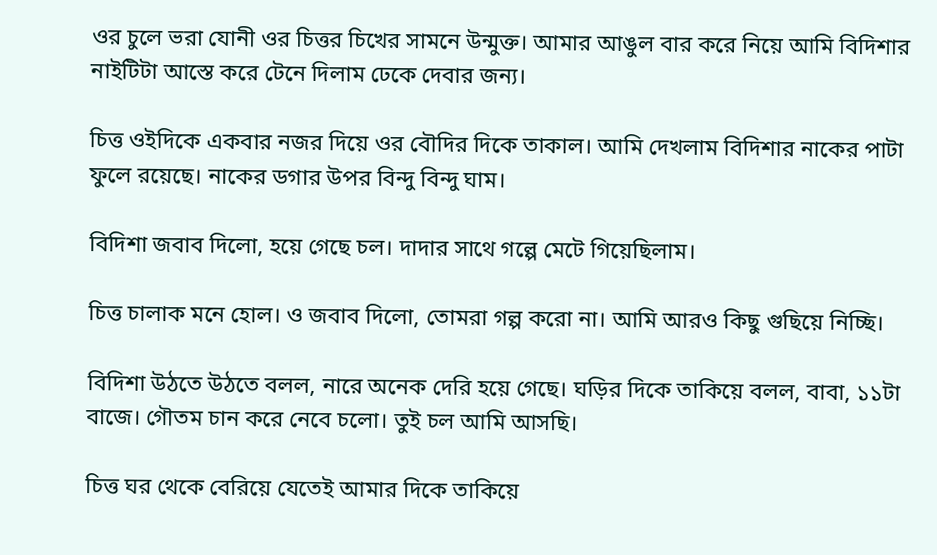ওর চুলে ভরা যোনী ওর চিত্তর চিখের সামনে উন্মুক্ত। আমার আঙুল বার করে নিয়ে আমি বিদিশার নাইটিটা আস্তে করে টেনে দিলাম ঢেকে দেবার জন্য।

চিত্ত ওইদিকে একবার নজর দিয়ে ওর বৌদির দিকে তাকাল। আমি দেখলাম বিদিশার নাকের পাটা ফুলে রয়েছে। নাকের ডগার উপর বিন্দু বিন্দু ঘাম।

বিদিশা জবাব দিলো, হয়ে গেছে চল। দাদার সাথে গল্পে মেটে গিয়েছিলাম।

চিত্ত চালাক মনে হোল। ও জবাব দিলো, তোমরা গল্প করো না। আমি আরও কিছু গুছিয়ে নিচ্ছি।

বিদিশা উঠতে উঠতে বলল, নারে অনেক দেরি হয়ে গেছে। ঘড়ির দিকে তাকিয়ে বলল, বাবা, ১১টা বাজে। গৌতম চান করে নেবে চলো। তুই চল আমি আসছি।

চিত্ত ঘর থেকে বেরিয়ে যেতেই আমার দিকে তাকিয়ে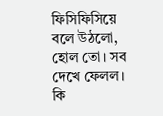ফিসিফিসিয়ে বলে উঠলো, হোল তো। সব দেখে ফেলল। কি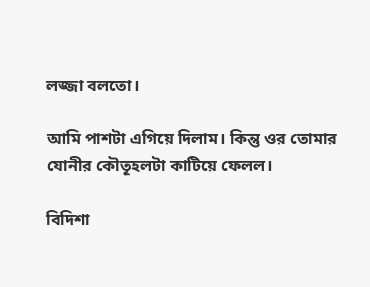লজ্জা বলতো।

আমি পাশটা এগিয়ে দিলাম। কিন্তু ওর তোমার যোনীর কৌতূহলটা কাটিয়ে ফেলল।

বিদিশা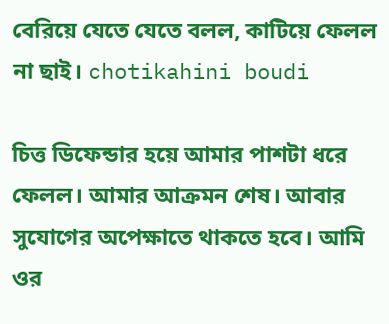বেরিয়ে যেতে যেতে বলল, কাটিয়ে ফেলল না ছাই। chotikahini boudi

চিত্ত ডিফেন্ডার হয়ে আমার পাশটা ধরে ফেলল। আমার আক্রমন শেষ। আবার সুযোগের অপেক্ষাতে থাকতে হবে। আমি ওর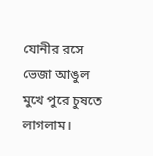যোনীর রসে ভেজা আঙুল মুখে পুরে চুষতে লাগলাম।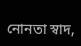নোনতা স্বাদ,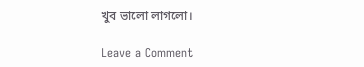খুব ভালো লাগলো।

Leave a Comment